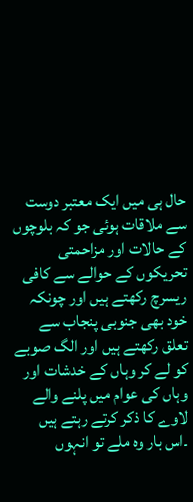حال ہی میں ایک معتبر دوست سے ملاقات ہوئی جو کہ بلوچوں کے حالات اور مزاحمتی تحریکوں کے حوالے سے کافی ریسرچ رکھتے ہیں اور چونکہ خود بھی جنوبی پنجاب سے تعلق رکھتے ہیں اور الگ صوبے کو لے کر وہاں کے خدشات اور وہاں کی عوام میں پلنے والے لاوے کا ذکر کرتے رہتے ہیں ۔اس بار وہ ملے تو انہوں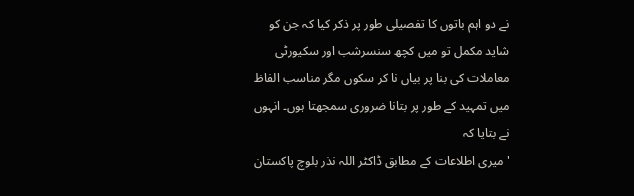نے دو اہم باتوں کا تفصیلی طور پر ذکر کیا کہ جن کو شاید مکمل تو میں کچھ سنسرشب اور سکیورٹی معاملات کی بنا پر بیاں نا کر سکوں مگر مناسب الفاظ میں تمہید کے طور پر بتانا ضروری سمجھتا ہوں۔ انہوں نے بتایا کہ
'میری اطلاعات کے مطابق ڈاکٹر اللہ نذر بلوچ پاکستان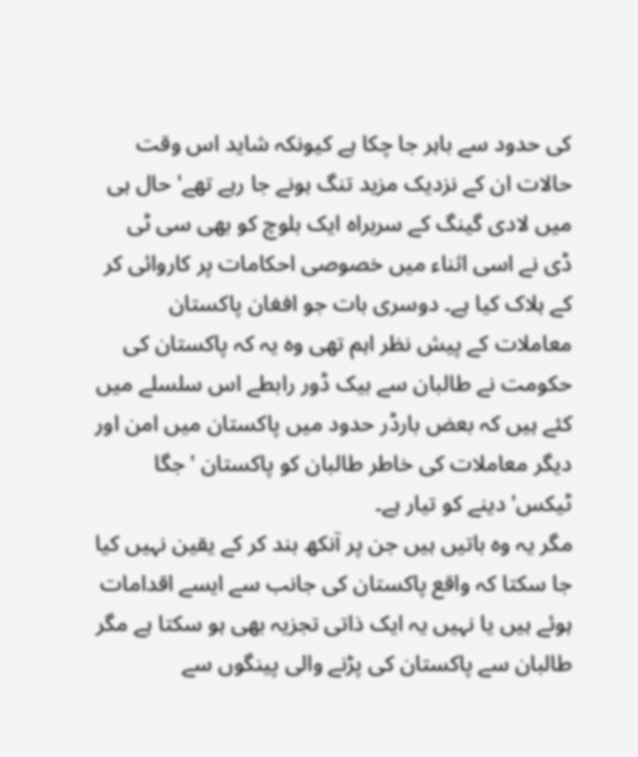کی حدود سے باہر جا چکا ہے کیونکہ شاید اس وقت حالات ان کے نزدیک مزید تنگ ہونے جا رہے تھے' حال ہی میں لادی گینگ کے سربراہ ایک بلوچ کو بھی سی ٹی ڈی نے اسی اثناء میں خصوصی احکامات پر کاروائی کر کے ہلاک کیا ہے۔ دوسری بات جو افغان پاکستان معاملات کے پیش نظر اہم تھی وہ یہ کہ پاکستان کی حکومت نے طالبان سے بیک ڈور رابطے اس سلسلے میں کئے ہیں کہ بعض بارڈر حدود میں پاکستان میں امن اور دیگر معاملات کی خاطر طالبان کو پاکستان 'جگا ٹیکس' دینے کو تیار ہے۔
مگر یہ وہ باتیں ہیں جن پر آنکھ بند کر کے یقین نہیں کیا جا سکتا کہ واقع پاکستان کی جانب سے ایسے اقدامات ہوئے ہیں یا نہیں یہ ایک ذاتی تجزیہ بھی ہو سکتا ہے مگر طالبان سے پاکستان کی پڑنے والی پینگوں سے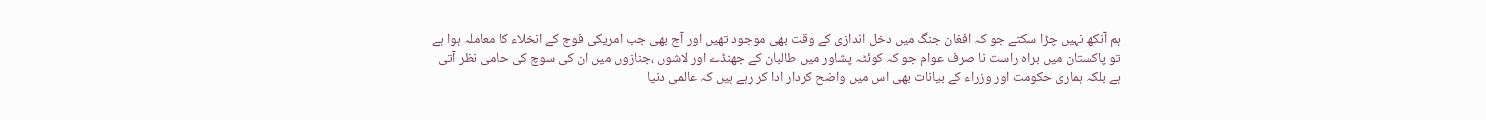ہم آنکھ نہیں چڑا سکتے جو کہ افغان جنگ میں دخل اندازی کے وقت بھی موجود تھیں اور آج بھی جب امریکی فوج کے انخلاء کا معاملہ ہوا ہے تو پاکستان میں براہ راست نا صرف عوام جو کہ کوئٹہ پشاور میں طالبان کے جھنڈے اور لاشوں ،جنازوں میں ان کی سوچ کی حامی نظر آتی ہے بلکہ ہماری حکومت اور وزراء کے بیانات بھی اس میں واضح کردار ادا کر رہے ہیں کہ عالمی دنیا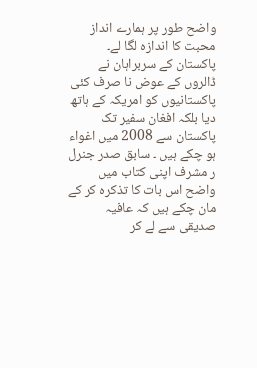واضح طور پر ہمارے انداز محبت کا اندازہ لگا لے۔
پاکستان کے سربراہان نے ڈالروں کے عوض نا صرف کئی پاکستانیوں کو امریکہ کے ہاتھ دیا بلکہ افغان سفیر تک پاکستان سے 2008 میں اغواء ہو چکے ہیں ۔ سابق صدر جنرل ر مشرف اپنی کتاب میں واضح اس بات کا تذکرہ کر کے مان چکے ہیں کہ عافیہ صدیقی سے لے کر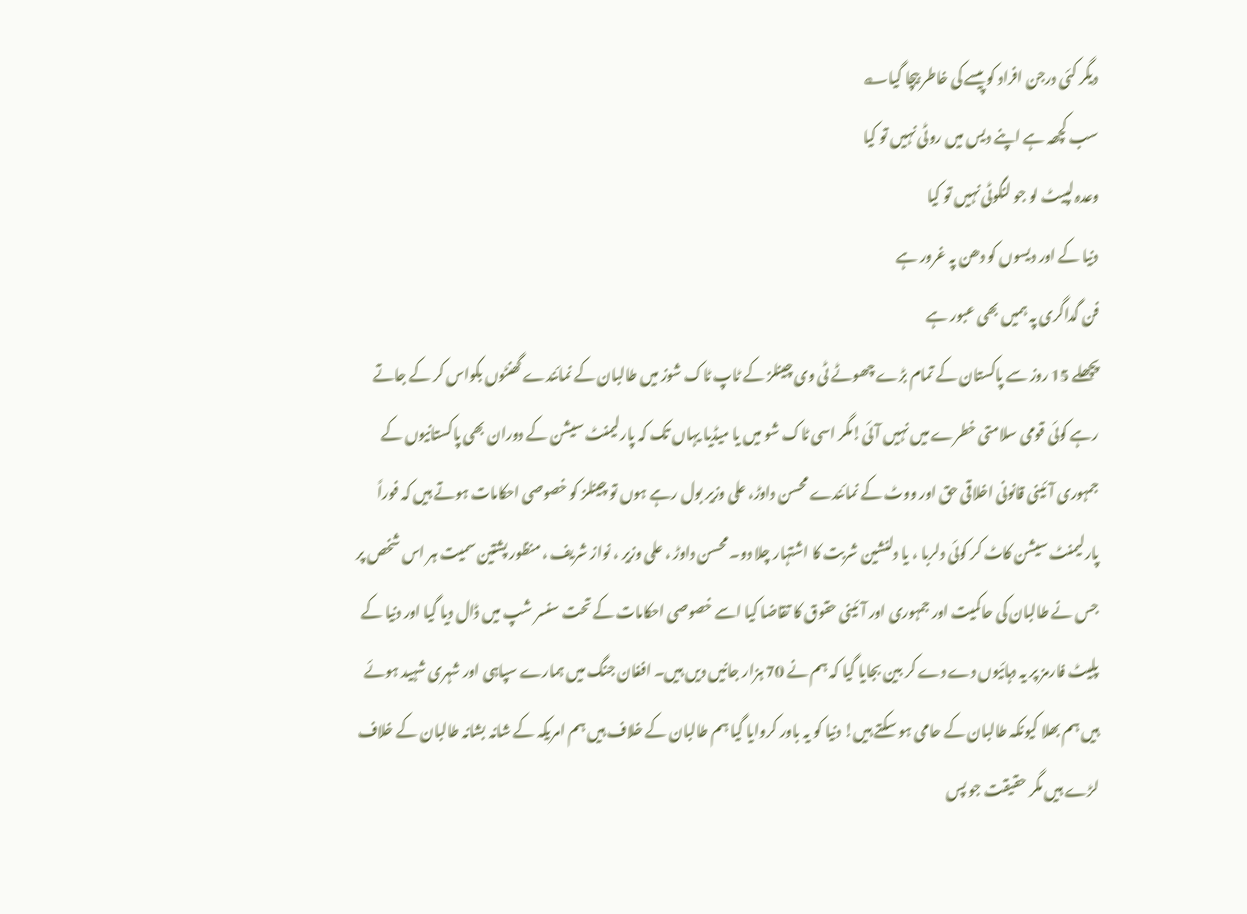دیگر کئی درجن افراد کو پیسے کی خاطر بیچا گیا؎
سب کچھہ ہے اپنے دیس میں روٹی نہیں تو کیا
وعدہ لپیٹ لو جو لنگوٹی نہیں تو کیا
دنیا کے اور دیسوں کو دھن پہ غرور ہے
فن گداگری پہ ہمیں بھی عبور ہے
پچھلے 15 روز سے پاکستان کے تمام بڑے چھوٹے ٹی وی چینلز کے ٹاپ ٹاک شوز میں طالبان کے نمائندے گھنٹوں بکواس کر کے جاتے رہے کوئی قومی سلامتی خطرے میں نہیں آئی!مگر اسی ٹاک شو میں یا میڈیا یہاں تک کہ پارلیمنٹ سیشن کے دوران بھی پاکستانیوں کے جمہوری آئینی قانونی اخلاقی حق اور ووٹ کے نمائندے محسن داوڑ، علی وزیر بول رہے ہوں تو چینلز کو خصوصی احکامات ہوتے ہیں کہ فوراً پارلیمنٹ سیشن کاٹ کر کوئی دلربا ، یا دلنشین شربت کا اشتہار چلا دو۔ محسن داوڑ ، علی وزیر ، نواز شریف ، منظور پشتین سمیت ہر اس شخص پر جس نے طالبان کی حاکمیت اور جمہوری اور آئینی حقوق کا تقاضا کیا اسے خصوصی احکامات کے تحت سنسر شپ میں ڈال دیا گیا اور دنیا کے پلیٹ فارمز پر یہ دہائیوں دے دے کر بین بجایا گیا کہ ہم نے 70 ہزار جانیں دیں ہیں۔ افغان جنگ میں ہمارے سپاہی اور شہری شہید ہوئے ہیں ہم بھلا کیونکہ طالبان کے حامی ہو سکتے ہیں! دنیا کو یہ باور کروایا گیا ہم طالبان کے خلاف ہیں ہم امریکہ کے شانہ بشانہ طالبان کے خلاف لڑے ہیں مگر حقیقت جو پس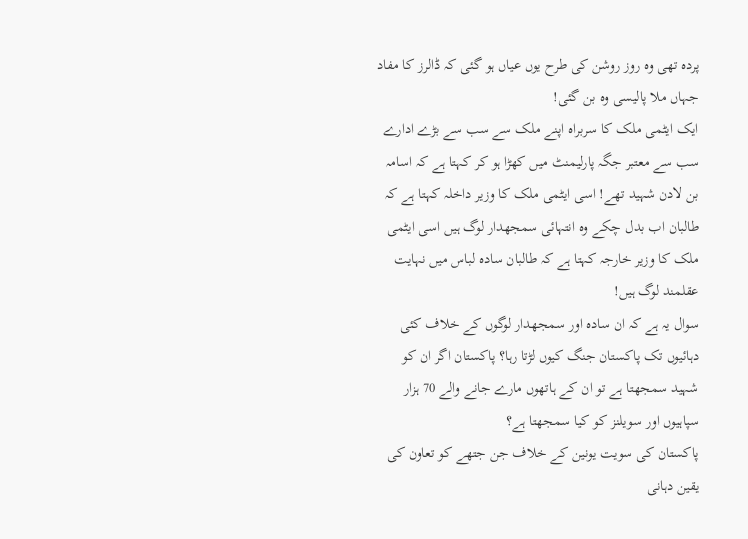پردہ تھی وہ روز روشن کی طرح یوں عیاں ہو گئی کہ ڈالرز کا مفاد جہاں ملا پالیسی وہ بن گئی!
ایک ایٹمی ملک کا سربراہ اپنے ملک سے سب سے بڑے ادارے سب سے معتبر جگہ پارلیمنٹ میں کھڑا ہو کر کہتا ہے کہ اسامہ بن لادن شہید تھے! اسی ایٹمی ملک کا وزیر داخلہ کہتا ہے کہ طالبان اب بدل چکے وہ انتہائی سمجھدار لوگ ہیں اسی ایٹمی ملک کا وزیر خارجہ کہتا ہے کہ طالبان سادہ لباس میں نہایت عقلمند لوگ ہیں!
سوال یہ ہے کہ ان سادہ اور سمجھدار لوگوں کے خلاف کئی دہائیوں تک پاکستان جنگ کیوں لڑتا رہا؟ پاکستان اگر ان کو شہید سمجھتا ہے تو ان کے ہاتھوں مارے جانے والے 70 ہزار سپاہیوں اور سویلنز کو کیا سمجھتا ہے؟
پاکستان کی سویت یونین کے خلاف جن جتھے کو تعاون کی یقین دہانی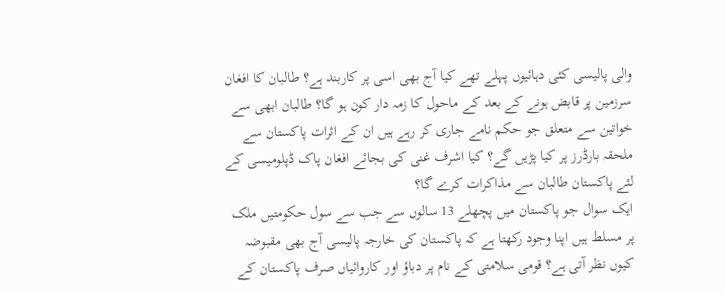والی پالیسی کئی دہائیوں پہلے تھے کیا آج بھی اسی پر کاربند ہے؟ طالبان کا افغان سرزمین پر قابض ہونے کے بعد کے ماحول کا زمہ دار کون ہو گا؟ طالبان ابھی سے خواتین سے متعلق جو حکم نامے جاری کر رہے ہیں ان کے اثرات پاکستان سے ملحقہ بارڈرز پر کیا پڑیں گے؟ کیا اشرف غنی کی بجائے افغان پاک ڈپلومیسی کے لئے پاکستان طالبان سے مذاکرات کرے گا؟
ایک سوال جو پاکستان میں پچھلے 13 سالوں سے جب سے سول حکومتیں ملک پر مسلط ہیں اپنا وجود رکھتا ہے کہ پاکستان کی خارجہ پالیسی آج بھی مقبوضہ کیوں نظر آتی ہے؟ قومی سلامتی کے نام پر دباؤ اور کاروائیاں صرف پاکستان کے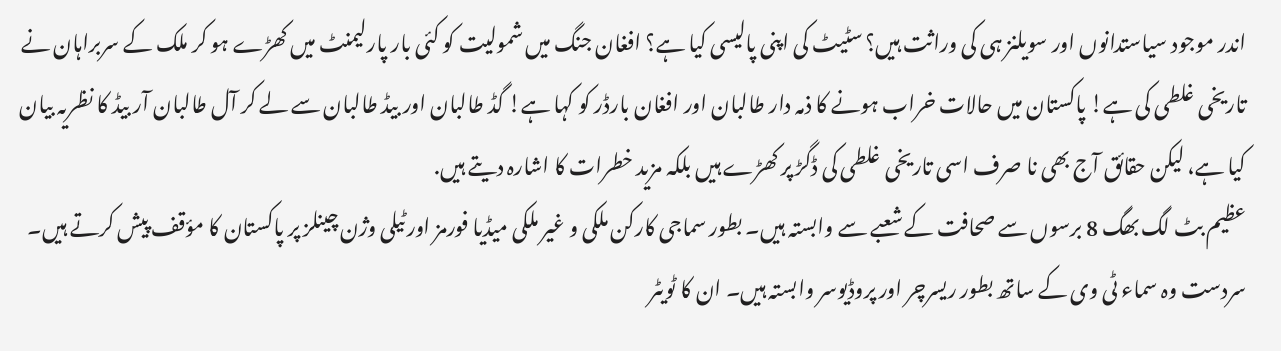اندر موجود سیاستدانوں اور سویلنز ہی کی وراثت ہیں؟ سٹیٹ کی اپنی پالیسی کیا ہے؟ افغان جنگ میں شمولیت کو کئی بار پارلیمنٹ میں کھڑے ہو کر ملک کے سربراہان نے تاریخی غلطی کی ہے! پاکستان میں حالات خراب ہونے کا ذمہ دار طالبان اور افغان بارڈر کو کہا ہے! گڈ طالبان اور بیڈ طالبان سے لے کر آل طالبان آر بیڈ کا نظریہ بیان کیا ہے، لیکن حقائق آج بھی نا صرف اسی تاریخی غلطی کی ڈگڑ پر کھڑے ہیں بلکہ مزید خطرات کا اشارہ دیتے ہیں.
عظیم بٹ لگ بھگ 8 برسوں سے صحافت کے شعبے سے وابستہ ہیں۔ بطور سماجی کارکن ملکی و غیر ملکی میڈیا فورمز اور ٹیلی وژن چینلز پر پاکستان کا مؤقف پیش کرتے ہیں۔ سردست وہ سماء ٹی وی کے ساتھ بطور ریسرچر اور پروڈیوسر وابستہ ہیں۔ ان کا ٹویٹر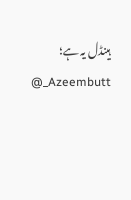ہینڈل یہ ہے؛ Azeembutt_@